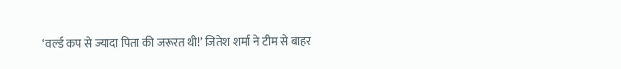‘वर्ल्ड कप से ज्यादा पिता की जरूरत थी!’ जितेश शर्मा ने टीम से बाहर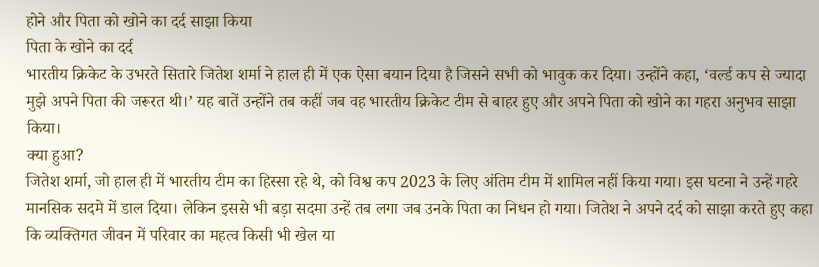होने और पिता को खोने का दर्द साझा किया
पिता के खोने का दर्द
भारतीय क्रिकेट के उभरते सितारे जितेश शर्मा ने हाल ही में एक ऐसा बयान दिया है जिसने सभी को भावुक कर दिया। उन्होंने कहा, ‘वर्ल्ड कप से ज्यादा मुझे अपने पिता की जरूरत थी।’ यह बातें उन्होंने तब कहीं जब वह भारतीय क्रिकेट टीम से बाहर हुए और अपने पिता को खोने का गहरा अनुभव साझा किया।
क्या हुआ?
जितेश शर्मा, जो हाल ही में भारतीय टीम का हिस्सा रहे थे, को विश्व कप 2023 के लिए अंतिम टीम में शामिल नहीं किया गया। इस घटना ने उन्हें गहरे मानसिक सदमे में डाल दिया। लेकिन इससे भी बड़ा सदमा उन्हें तब लगा जब उनके पिता का निधन हो गया। जितेश ने अपने दर्द को साझा करते हुए कहा कि व्यक्तिगत जीवन में परिवार का महत्व किसी भी खेल या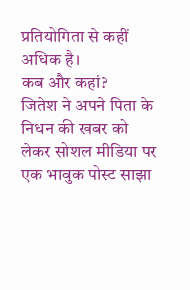प्रतियोगिता से कहीं अधिक है।
कब और कहां?
जितेश ने अपने पिता के निधन की खबर को लेकर सोशल मीडिया पर एक भावुक पोस्ट साझा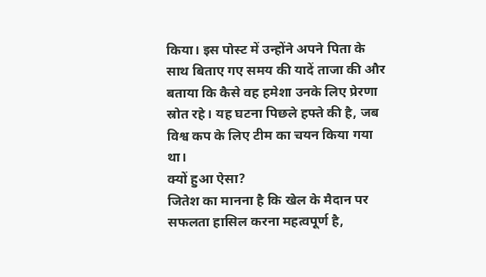किया। इस पोस्ट में उन्होंने अपने पिता के साथ बिताए गए समय की यादें ताजा की और बताया कि कैसे वह हमेशा उनके लिए प्रेरणा स्रोत रहे। यह घटना पिछले हफ्ते की है, जब विश्व कप के लिए टीम का चयन किया गया था।
क्यों हुआ ऐसा?
जितेश का मानना है कि खेल के मैदान पर सफलता हासिल करना महत्वपूर्ण है,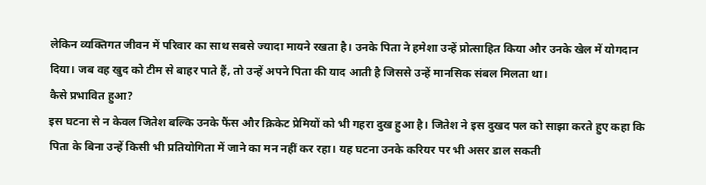लेकिन व्यक्तिगत जीवन में परिवार का साथ सबसे ज्यादा मायने रखता है। उनके पिता ने हमेशा उन्हें प्रोत्साहित किया और उनके खेल में योगदान दिया। जब वह खुद को टीम से बाहर पाते हैं, तो उन्हें अपने पिता की याद आती है जिससे उन्हें मानसिक संबल मिलता था।
कैसे प्रभावित हुआ?
इस घटना से न केवल जितेश बल्कि उनके फैंस और क्रिकेट प्रेमियों को भी गहरा दुख हुआ है। जितेश ने इस दुखद पल को साझा करते हुए कहा कि पिता के बिना उन्हें किसी भी प्रतियोगिता में जाने का मन नहीं कर रहा। यह घटना उनके करियर पर भी असर डाल सकती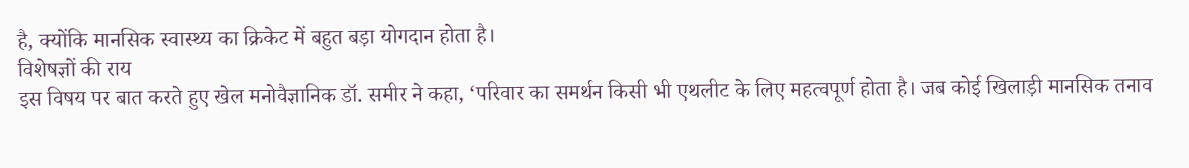है, क्योंकि मानसिक स्वास्थ्य का क्रिकेट में बहुत बड़ा योगदान होता है।
विशेषज्ञों की राय
इस विषय पर बात करते हुए खेल मनोवैज्ञानिक डॉ. समीर ने कहा, ‘परिवार का समर्थन किसी भी एथलीट के लिए महत्वपूर्ण होता है। जब कोई खिलाड़ी मानसिक तनाव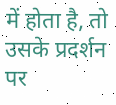में होता है, तो उसके प्रदर्शन पर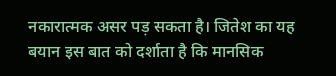नकारात्मक असर पड़ सकता है। जितेश का यह बयान इस बात को दर्शाता है कि मानसिक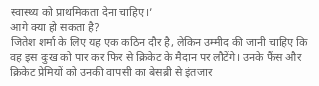स्वास्थ्य को प्राथमिकता देना चाहिए।’
आगे क्या हो सकता है?
जितेश शर्मा के लिए यह एक कठिन दौर है, लेकिन उम्मीद की जानी चाहिए कि वह इस दुःख को पार कर फिर से क्रिकेट के मैदान पर लौटेंगे। उनके फैंस और क्रिकेट प्रेमियों को उनकी वापसी का बेसब्री से इंतजार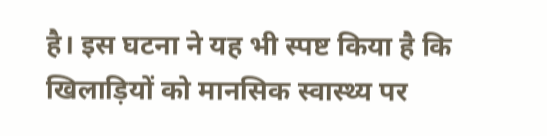है। इस घटना ने यह भी स्पष्ट किया है कि खिलाड़ियों को मानसिक स्वास्थ्य पर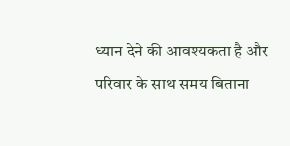ध्यान देने की आवश्यकता है और परिवार के साथ समय बिताना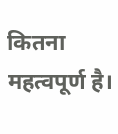कितना महत्वपूर्ण है।